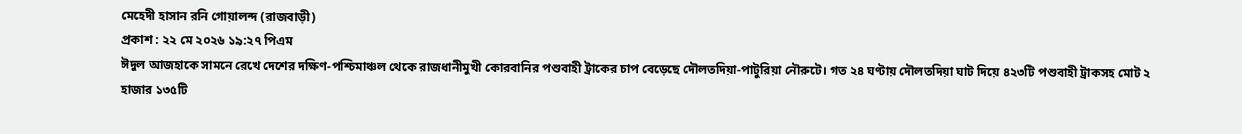মেহেদী হাসান রনি গোয়ালন্দ (রাজবাড়ী)
প্রকাশ : ২২ মে ২০২৬ ১৯:২৭ পিএম
ঈদুল আজহাকে সামনে রেখে দেশের দক্ষিণ-পশ্চিমাঞ্চল থেকে রাজধানীমুখী কোরবানির পশুবাহী ট্রাকের চাপ বেড়েছে দৌলতদিয়া-পাটুরিয়া নৌরুটে। গত ২৪ ঘণ্টায় দৌলতদিয়া ঘাট দিয়ে ৪২৩টি পশুবাহী ট্রাকসহ মোট ২ হাজার ১৩৫টি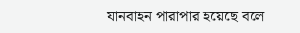যানবাহন পারাপার হয়েছে বলে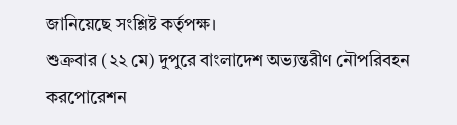জানিয়েছে সংশ্লিষ্ট কর্তৃপক্ষ।
শুক্রবার (২২ মে) দুপুরে বাংলাদেশ অভ্যন্তরীণ নৌপরিবহন করপোরেশন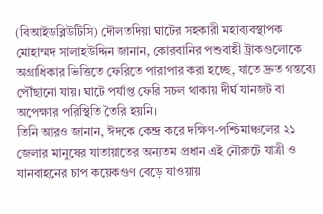(বিআইডব্লিউটিসি) দৌলতদিয়া ঘাটের সহকারী মহাব্যবস্থাপক মোহাম্মদ সালাহউদ্দিন জানান, কোরবানির পশুবাহী ট্রাকগুলোকে অগ্রাধিকার ভিত্তিতে ফেরিতে পারাপার করা হচ্ছে, যাতে দ্রুত গন্তব্যে পৌঁছানো যায়। ঘাটে পর্যাপ্ত ফেরি সচল থাকায় দীর্ঘ যানজট বা অপেক্ষার পরিস্থিতি তৈরি হয়নি।
তিনি আরও জানান, ঈদকে কেন্দ্র করে দক্ষিণ-পশ্চিমাঞ্চলের ২১ জেলার মানুষের যাতায়াতের অন্যতম প্রধান এই নৌরুটে যাত্রী ও যানবাহনের চাপ কয়েকগুণ বেড়ে যাওয়ায়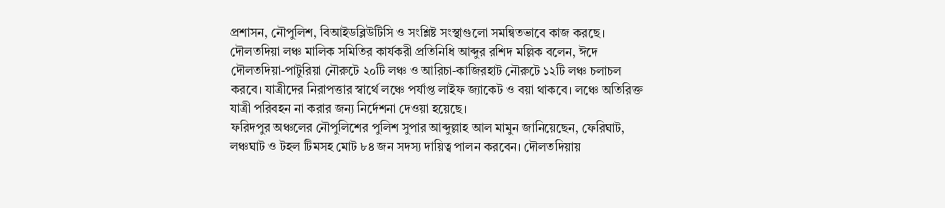প্রশাসন, নৌপুলিশ, বিআইডব্লিউটিসি ও সংশ্লিষ্ট সংস্থাগুলো সমন্বিতভাবে কাজ করছে।
দৌলতদিয়া লঞ্চ মালিক সমিতির কার্যকরী প্রতিনিধি আব্দুর রশিদ মল্লিক বলেন, ঈদে দৌলতদিয়া-পাটুরিয়া নৌরুটে ২০টি লঞ্চ ও আরিচা-কাজিরহাট নৌরুটে ১২টি লঞ্চ চলাচল করবে। যাত্রীদের নিরাপত্তার স্বার্থে লঞ্চে পর্যাপ্ত লাইফ জ্যাকেট ও বয়া থাকবে। লঞ্চে অতিরিক্ত যাত্রী পরিবহন না করার জন্য নির্দেশনা দেওয়া হয়েছে।
ফরিদপুর অঞ্চলের নৌপুলিশের পুলিশ সুপার আব্দুল্লাহ আল মামুন জানিয়েছেন, ফেরিঘাট, লঞ্চঘাট ও টহল টিমসহ মোট ৮৪ জন সদস্য দায়িত্ব পালন করবেন। দৌলতদিয়ায়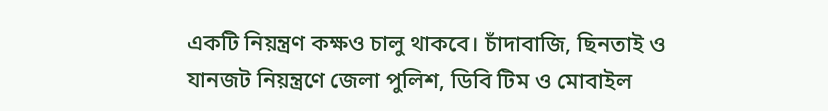একটি নিয়ন্ত্রণ কক্ষও চালু থাকবে। চাঁদাবাজি, ছিনতাই ও যানজট নিয়ন্ত্রণে জেলা পুলিশ, ডিবি টিম ও মোবাইল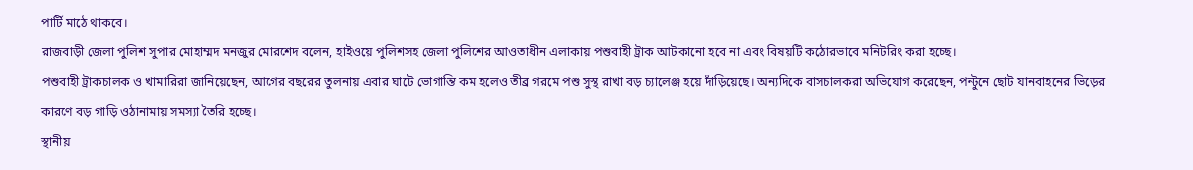পার্টি মাঠে থাকবে।
রাজবাড়ী জেলা পুলিশ সুপার মোহাম্মদ মনজুর মোরশেদ বলেন, হাইওয়ে পুলিশসহ জেলা পুলিশের আওতাধীন এলাকায় পশুবাহী ট্রাক আটকানো হবে না এবং বিষয়টি কঠোরভাবে মনিটরিং করা হচ্ছে।
পশুবাহী ট্রাকচালক ও খামারিরা জানিয়েছেন, আগের বছরের তুলনায় এবার ঘাটে ভোগান্তি কম হলেও তীব্র গরমে পশু সুস্থ রাখা বড় চ্যালেঞ্জ হয়ে দাঁড়িয়েছে। অন্যদিকে বাসচালকরা অভিযোগ করেছেন, পন্টুনে ছোট যানবাহনের ভিড়ের কারণে বড় গাড়ি ওঠানামায় সমস্যা তৈরি হচ্ছে।
স্থানীয়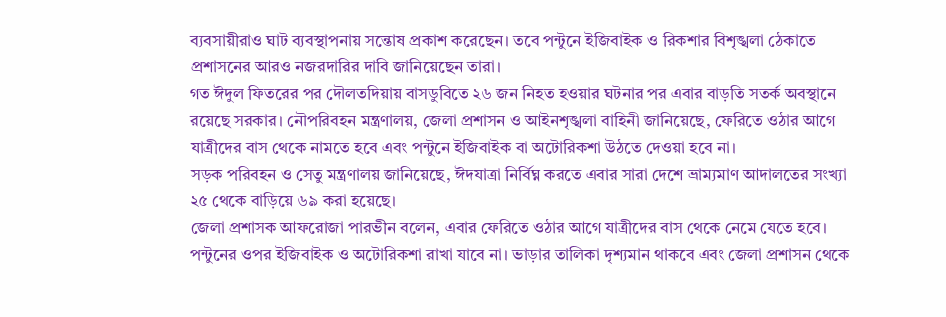ব্যবসায়ীরাও ঘাট ব্যবস্থাপনায় সন্তোষ প্রকাশ করেছেন। তবে পন্টুনে ইজিবাইক ও রিকশার বিশৃঙ্খলা ঠেকাতে প্রশাসনের আরও নজরদারির দাবি জানিয়েছেন তারা।
গত ঈদুল ফিতরের পর দৌলতদিয়ায় বাসডুবিতে ২৬ জন নিহত হওয়ার ঘটনার পর এবার বাড়তি সতর্ক অবস্থানে রয়েছে সরকার। নৌপরিবহন মন্ত্রণালয়, জেলা প্রশাসন ও আইনশৃঙ্খলা বাহিনী জানিয়েছে, ফেরিতে ওঠার আগে যাত্রীদের বাস থেকে নামতে হবে এবং পন্টুনে ইজিবাইক বা অটোরিকশা উঠতে দেওয়া হবে না।
সড়ক পরিবহন ও সেতু মন্ত্রণালয় জানিয়েছে, ঈদযাত্রা নির্বিঘ্ন করতে এবার সারা দেশে ভ্রাম্যমাণ আদালতের সংখ্যা ২৫ থেকে বাড়িয়ে ৬৯ করা হয়েছে।
জেলা প্রশাসক আফরোজা পারভীন বলেন, এবার ফেরিতে ওঠার আগে যাত্রীদের বাস থেকে নেমে যেতে হবে। পন্টুনের ওপর ইজিবাইক ও অটোরিকশা রাখা যাবে না। ভাড়ার তালিকা দৃশ্যমান থাকবে এবং জেলা প্রশাসন থেকে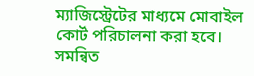ম্যাজিস্ট্রেটের মাধ্যমে মোবাইল কোর্ট পরিচালনা করা হবে। সমন্বিত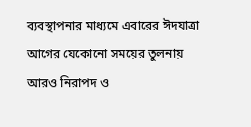ব্যবস্থাপনার মাধ্যমে এবারের ঈদযাত্রা আগের যেকোনো সময়ের তুলনায় আরও নিরাপদ ও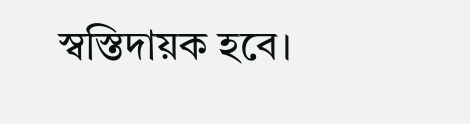স্বস্তিদায়ক হবে।